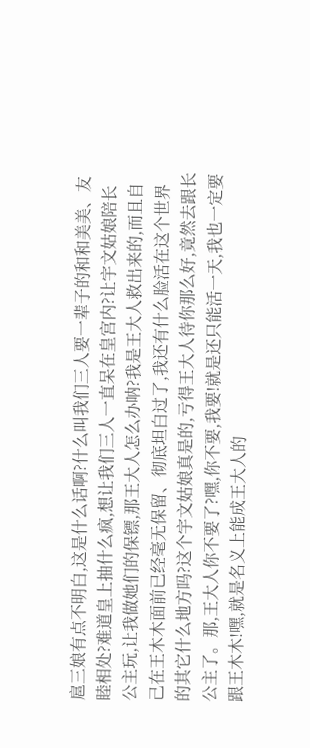扈三娘有点不明白,这是什么话啊?什么叫我们三人要一辈子的和和美美、友睦相处?难道皇上抽什么疯,想让我们三人一直呆在皇宫内?让宇文姑娘陪长公主玩,让我做她们的保镖,那王大人怎么办呐?我是王大人救出来的,而且自己在王木木面前已经毫无保留、彻底坦白过了,我还有什么脸活在这个世界的其它什么地方吗?这个宇文姑娘真是的,亏得王大人待你那么好,竟然去跟长公主了。那,王大人你不要了?嘿,你不要,我要!就是还只能活一天,我也一定要跟王木木!嘿,就是名义上能成王大人的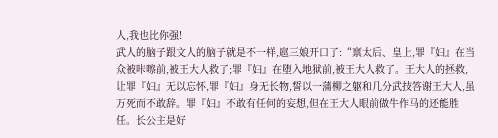人,我也比你强!
武人的脑子跟文人的脑子就是不一样,扈三娘开口了:“禀太后、皇上,罪『妇』在当众被咔嚓前,被王大人救了;罪『妇』在堕入地狱前,被王大人救了。王大人的拯救,让罪『妇』无以忘怀,罪『妇』身无长物,誓以一蒲柳之躯和几分武技答谢王大人,虽万死而不敢辞。罪『妇』不敢有任何的妄想,但在王大人眼前做牛作马的还能胜任。长公主是好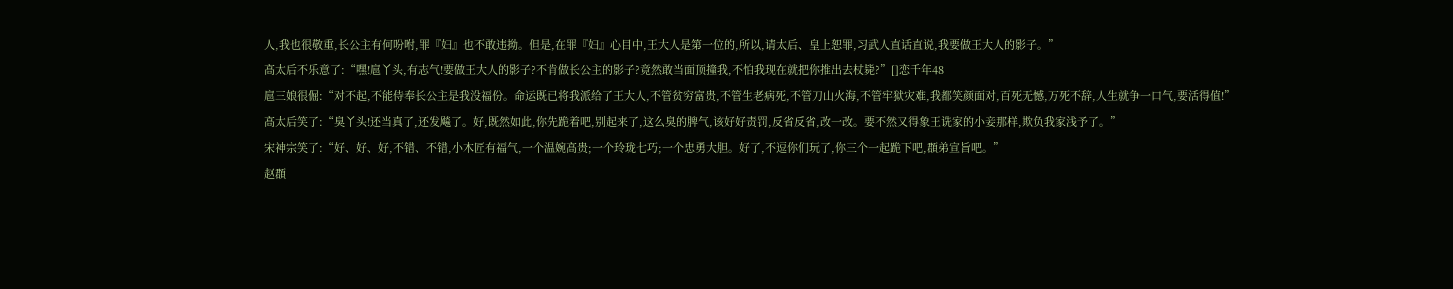人,我也很敬重,长公主有何吩咐,罪『妇』也不敢违拗。但是,在罪『妇』心目中,王大人是第一位的,所以,请太后、皇上恕罪,习武人直话直说,我要做王大人的影子。”
高太后不乐意了:“嘿!扈丫头,有志气!要做王大人的影子?不肯做长公主的影子?竟然敢当面顶撞我,不怕我现在就把你推出去杖毙?”[]恋千年48
扈三娘很倔:“对不起,不能侍奉长公主是我没福份。命运既已将我派给了王大人,不管贫穷富贵,不管生老病死,不管刀山火海,不管牢狱灾难,我都笑颜面对,百死无憾,万死不辞,人生就争一口气,要活得值!”
高太后笑了:“臭丫头!还当真了,还发飚了。好,既然如此,你先跪着吧,别起来了,这么臭的脾气,该好好责罚,反省反省,改一改。要不然又得象王诜家的小妾那样,欺负我家浅予了。”
宋神宗笑了:“好、好、好,不错、不错,小木匠有福气,一个温婉高贵;一个玲珑七巧;一个忠勇大胆。好了,不逗你们玩了,你三个一起跪下吧,頵弟宣旨吧。”
赵頵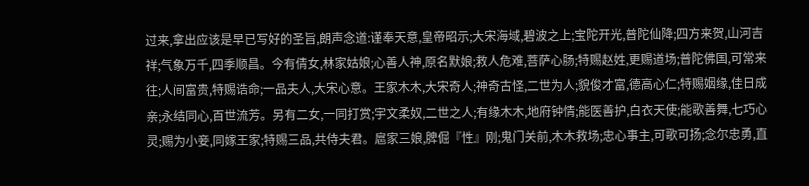过来,拿出应该是早已写好的圣旨,朗声念道:谨奉天意,皇帝昭示;大宋海域,碧波之上;宝陀开光,普陀仙降;四方来贺,山河吉祥;气象万千,四季顺昌。今有倩女,林家姑娘;心善人神,原名默娘;救人危难,菩萨心肠;特赐赵姓,更赐道场;普陀佛国,可常来往;人间富贵,特赐诰命;一品夫人,大宋心意。王家木木,大宋奇人;神奇古怪,二世为人;貌俊才富,德高心仁;特赐姻缘,佳日成亲;永结同心,百世流芳。另有二女,一同打赏;宇文柔奴,二世之人;有缘木木,地府钟情;能医善护,白衣天使;能歌善舞,七巧心灵;赐为小妾,同嫁王家;特赐三品,共侍夫君。扈家三娘,脾倔『性』刚;鬼门关前,木木救场;忠心事主,可歌可扬;念尔忠勇,直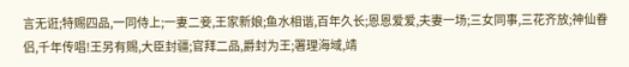言无诳;特赐四品,一同侍上;一妻二妾,王家新娘;鱼水相谐,百年久长;恩恩爱爱,夫妻一场;三女同事,三花齐放;神仙眷侣,千年传唱!王另有赐,大臣封疆;官拜二品,爵封为王;署理海域,靖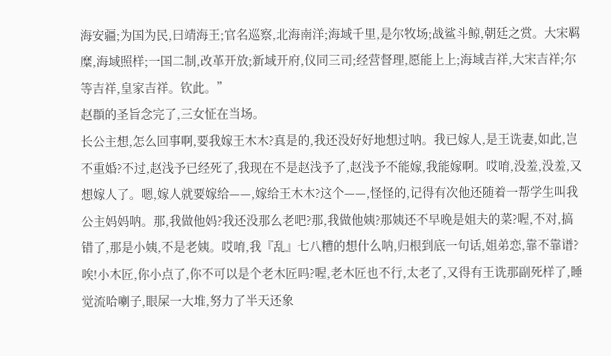海安疆;为国为民,曰靖海王;官名巡察,北海南洋;海域千里,是尔牧场;战鲨斗鲸,朝廷之赏。大宋羁糜,海域照样;一国二制,改革开放;新域开府,仪同三司;经营督理,愿能上上;海域吉祥,大宋吉祥;尔等吉祥,皇家吉祥。钦此。”
赵頵的圣旨念完了,三女怔在当场。
长公主想,怎么回事啊,要我嫁王木木?真是的,我还没好好地想过呐。我已嫁人,是王诜妻,如此,岂不重婚?不过,赵浅予已经死了,我现在不是赵浅予了,赵浅予不能嫁,我能嫁啊。哎唷,没羞,没羞,又想嫁人了。嗯,嫁人就要嫁给——,嫁给王木木?这个——,怪怪的,记得有次他还随着一帮学生叫我公主妈妈呐。那,我做他妈?我还没那么老吧?那,我做他姨?那姨还不早晚是姐夫的菜?喔,不对,搞错了,那是小姨,不是老姨。哎唷,我『乱』七八糟的想什么呐,归根到底一句话,姐弟恋,靠不靠谱?唉!小木匠,你小点了,你不可以是个老木匠吗?喔,老木匠也不行,太老了,又得有王诜那副死样了,睡觉流哈喇子,眼屎一大堆,努力了半天还象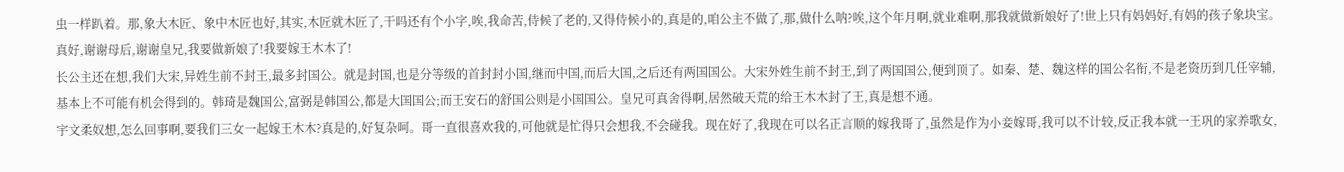虫一样趴着。那,象大木匠、象中木匠也好,其实,木匠就木匠了,干吗还有个小字,唉,我命苦,侍候了老的,又得侍候小的,真是的,咱公主不做了,那,做什么呐?唉,这个年月啊,就业难啊,那我就做新娘好了!世上只有妈妈好,有妈的孩子象块宝。真好,谢谢母后,谢谢皇兄,我要做新娘了!我要嫁王木木了!
长公主还在想,我们大宋,异姓生前不封王,最多封国公。就是封国,也是分等级的首封封小国,继而中国,而后大国,之后还有两国国公。大宋外姓生前不封王,到了两国国公,便到顶了。如秦、楚、魏这样的国公名衔,不是老资历到几任宰辅,基本上不可能有机会得到的。韩琦是魏国公,富弼是韩国公,都是大国国公;而王安石的舒国公则是小国国公。皇兄可真舍得啊,居然破天荒的给王木木封了王,真是想不通。
宇文柔奴想,怎么回事啊,要我们三女一起嫁王木木?真是的,好复杂呵。哥一直很喜欢我的,可他就是忙得只会想我,不会碰我。现在好了,我现在可以名正言顺的嫁我哥了,虽然是作为小妾嫁哥,我可以不计较,反正我本就一王巩的家养歌女,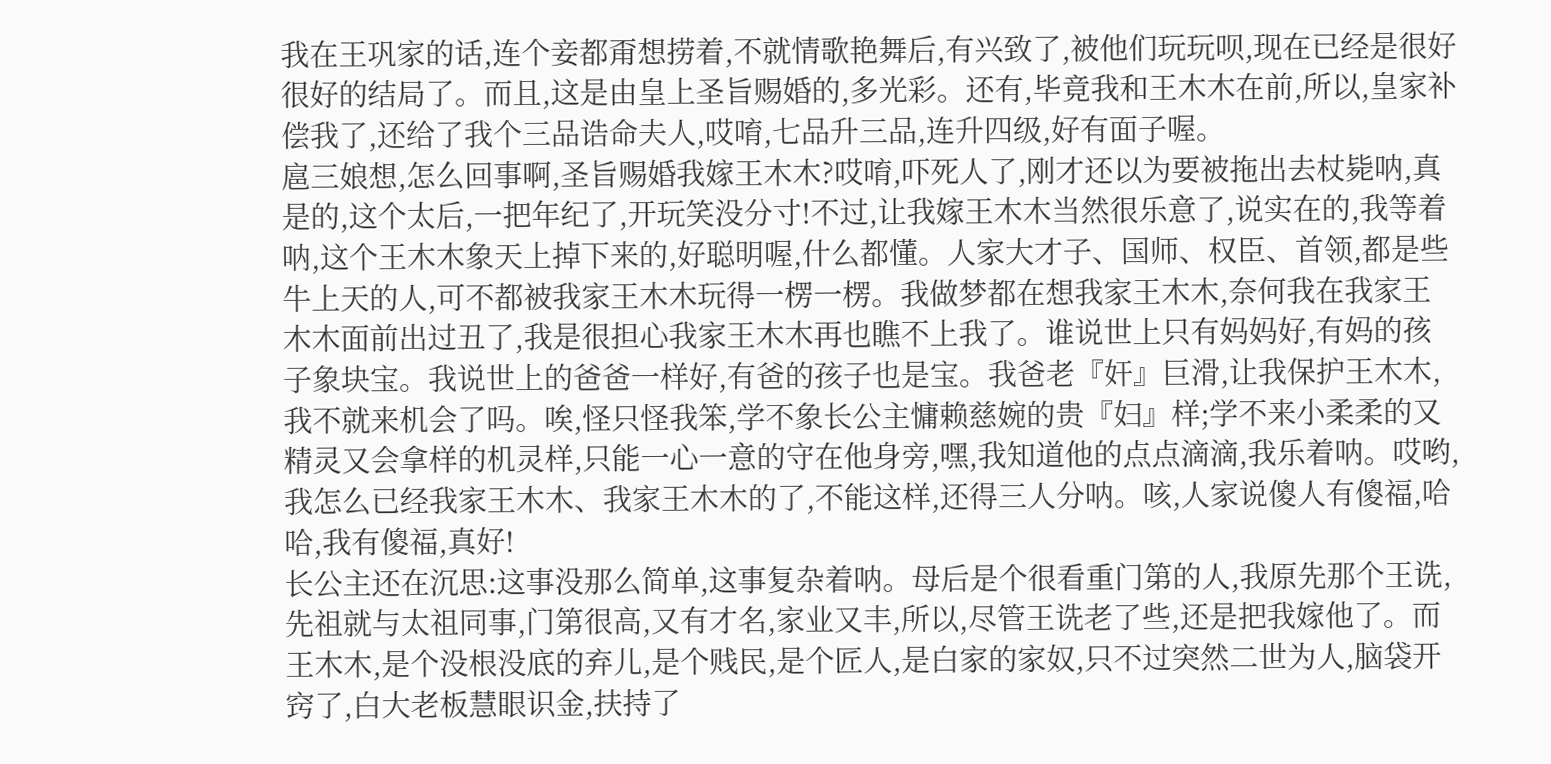我在王巩家的话,连个妾都甭想捞着,不就情歌艳舞后,有兴致了,被他们玩玩呗,现在已经是很好很好的结局了。而且,这是由皇上圣旨赐婚的,多光彩。还有,毕竟我和王木木在前,所以,皇家补偿我了,还给了我个三品诰命夫人,哎唷,七品升三品,连升四级,好有面子喔。
扈三娘想,怎么回事啊,圣旨赐婚我嫁王木木?哎唷,吓死人了,刚才还以为要被拖出去杖毙呐,真是的,这个太后,一把年纪了,开玩笑没分寸!不过,让我嫁王木木当然很乐意了,说实在的,我等着呐,这个王木木象天上掉下来的,好聪明喔,什么都懂。人家大才子、国师、权臣、首领,都是些牛上天的人,可不都被我家王木木玩得一楞一楞。我做梦都在想我家王木木,奈何我在我家王木木面前出过丑了,我是很担心我家王木木再也瞧不上我了。谁说世上只有妈妈好,有妈的孩子象块宝。我说世上的爸爸一样好,有爸的孩子也是宝。我爸老『奸』巨滑,让我保护王木木,我不就来机会了吗。唉,怪只怪我笨,学不象长公主慵赖慈婉的贵『妇』样;学不来小柔柔的又精灵又会拿样的机灵样,只能一心一意的守在他身旁,嘿,我知道他的点点滴滴,我乐着呐。哎哟,我怎么已经我家王木木、我家王木木的了,不能这样,还得三人分呐。咳,人家说傻人有傻福,哈哈,我有傻福,真好!
长公主还在沉思:这事没那么简单,这事复杂着呐。母后是个很看重门第的人,我原先那个王诜,先祖就与太祖同事,门第很高,又有才名,家业又丰,所以,尽管王诜老了些,还是把我嫁他了。而王木木,是个没根没底的弃儿,是个贱民,是个匠人,是白家的家奴,只不过突然二世为人,脑袋开窍了,白大老板慧眼识金,扶持了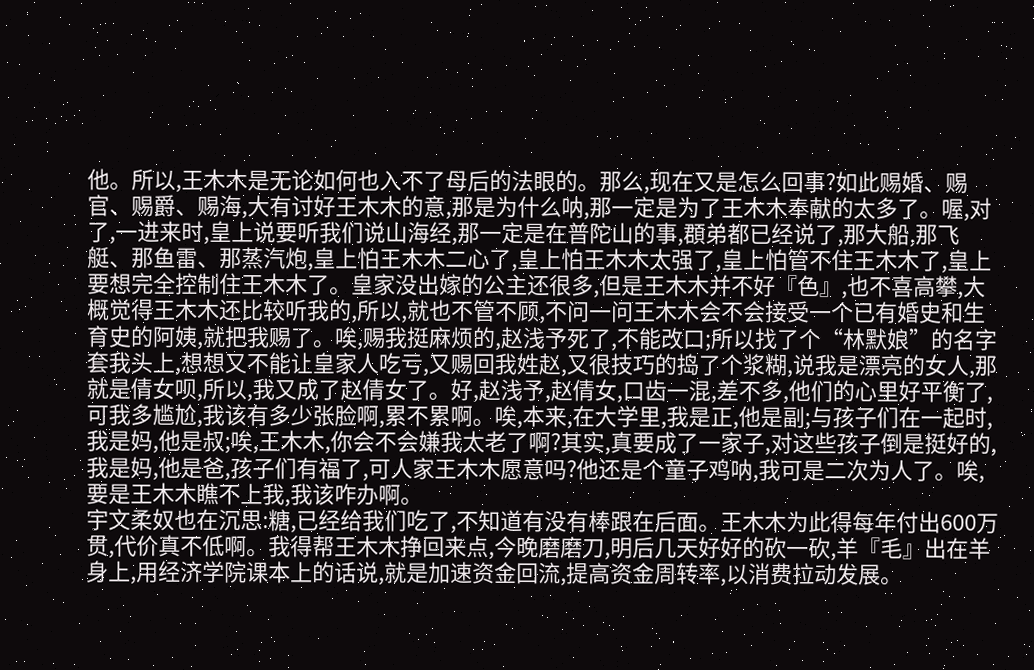他。所以,王木木是无论如何也入不了母后的法眼的。那么,现在又是怎么回事?如此赐婚、赐官、赐爵、赐海,大有讨好王木木的意,那是为什么呐,那一定是为了王木木奉献的太多了。喔,对了,一进来时,皇上说要听我们说山海经,那一定是在普陀山的事,頵弟都已经说了,那大船,那飞艇、那鱼雷、那蒸汽炮,皇上怕王木木二心了,皇上怕王木木太强了,皇上怕管不住王木木了,皇上要想完全控制住王木木了。皇家没出嫁的公主还很多,但是王木木并不好『色』,也不喜高攀,大概觉得王木木还比较听我的,所以,就也不管不顾,不问一问王木木会不会接受一个已有婚史和生育史的阿姨,就把我赐了。唉,赐我挺麻烦的,赵浅予死了,不能改口;所以找了个“林默娘”的名字套我头上,想想又不能让皇家人吃亏,又赐回我姓赵,又很技巧的捣了个浆糊,说我是漂亮的女人,那就是倩女呗,所以,我又成了赵倩女了。好,赵浅予,赵倩女,口齿一混,差不多,他们的心里好平衡了,可我多尴尬,我该有多少张脸啊,累不累啊。唉,本来,在大学里,我是正,他是副;与孩子们在一起时,我是妈,他是叔;唉,王木木,你会不会嫌我太老了啊?其实,真要成了一家子,对这些孩子倒是挺好的,我是妈,他是爸,孩子们有福了,可人家王木木愿意吗?他还是个童子鸡呐,我可是二次为人了。唉,要是王木木瞧不上我,我该咋办啊。
宇文柔奴也在沉思:糖,已经给我们吃了,不知道有没有棒跟在后面。王木木为此得每年付出600万贯,代价真不低啊。我得帮王木木挣回来点,今晚磨磨刀,明后几天好好的砍一砍,羊『毛』出在羊身上,用经济学院课本上的话说,就是加速资金回流,提高资金周转率,以消费拉动发展。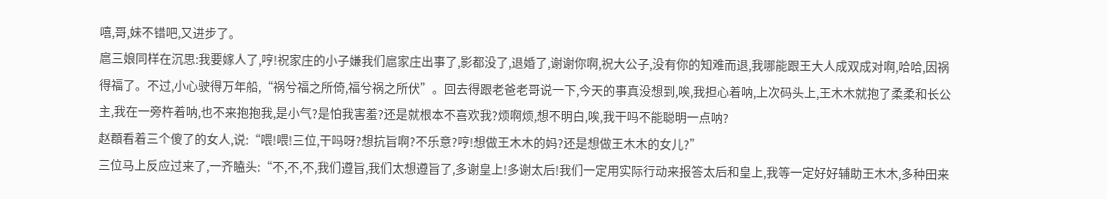嘻,哥,妹不错吧,又进步了。
扈三娘同样在沉思:我要嫁人了,哼!祝家庄的小子嫌我们扈家庄出事了,影都没了,退婚了,谢谢你啊,祝大公子,没有你的知难而退,我哪能跟王大人成双成对啊,哈哈,因祸得福了。不过,小心驶得万年船,“祸兮福之所倚,福兮祸之所伏”。回去得跟老爸老哥说一下,今天的事真没想到,唉,我担心着呐,上次码头上,王木木就抱了柔柔和长公主,我在一旁杵着呐,也不来抱抱我,是小气?是怕我害羞?还是就根本不喜欢我?烦啊烦,想不明白,唉,我干吗不能聪明一点呐?
赵頵看着三个傻了的女人,说:“喂!喂!三位,干吗呀?想抗旨啊?不乐意?哼!想做王木木的妈?还是想做王木木的女儿?”
三位马上反应过来了,一齐瞌头:“不,不,不,我们遵旨,我们太想遵旨了,多谢皇上!多谢太后!我们一定用实际行动来报答太后和皇上,我等一定好好辅助王木木,多种田来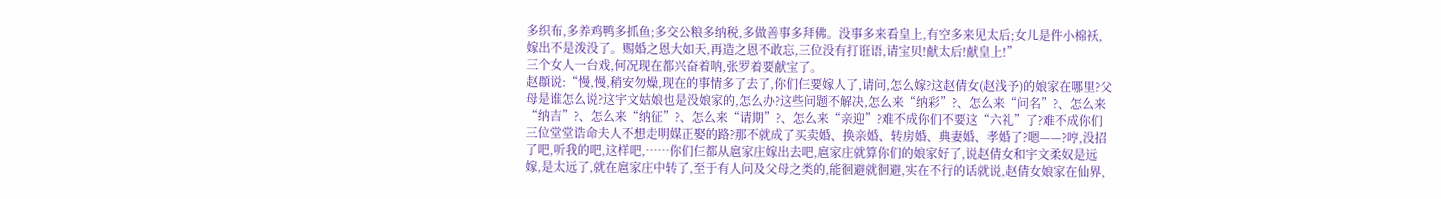多织布,多养鸡鸭多抓鱼;多交公粮多纳税,多做善事多拜佛。没事多来看皇上,有空多来见太后;女儿是件小棉袄,嫁出不是泼没了。赐婚之恩大如天,再造之恩不敢忘,三位没有打诳语,请宝贝!献太后!献皇上!”
三个女人一台戏,何况现在都兴奋着呐,张罗着要献宝了。
赵頵说:“慢,慢,稍安勿燥,现在的事情多了去了,你们仨要嫁人了,请问,怎么嫁?这赵倩女(赵浅予)的娘家在哪里?父母是谁怎么说?这宇文姑娘也是没娘家的,怎么办?这些问题不解决,怎么来“纳彩”?、怎么来“问名”?、怎么来“纳吉”?、怎么来“纳征”?、怎么来“请期”?、怎么来“亲迎”?难不成你们不要这“六礼”了?难不成你们三位堂堂诰命夫人不想走明媒正娶的路?那不就成了买卖婚、换亲婚、转房婚、典妻婚、孝婚了?嗯——?哼,没招了吧,听我的吧,这样吧,……你们仨都从扈家庄嫁出去吧,扈家庄就算你们的娘家好了,说赵倩女和宇文柔奴是远嫁,是太远了,就在扈家庄中转了,至于有人问及父母之类的,能徊避就徊避,实在不行的话就说,赵倩女娘家在仙界,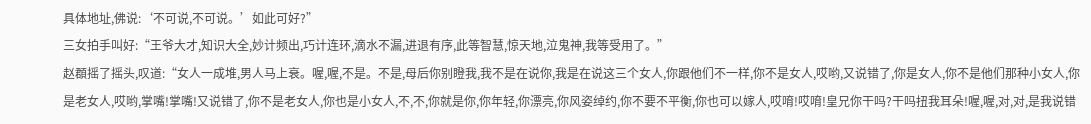具体地址,佛说:‘不可说,不可说。’如此可好?”
三女拍手叫好:“王爷大才,知识大全,妙计频出,巧计连环,滴水不漏,进退有序,此等智慧,惊天地,泣鬼神,我等受用了。”
赵頵摇了摇头,叹道:“女人一成堆,男人马上衰。喔,喔,不是。不是,母后你别瞪我,我不是在说你,我是在说这三个女人,你跟他们不一样,你不是女人,哎哟,又说错了,你是女人,你不是他们那种小女人,你是老女人,哎哟,掌嘴!掌嘴!又说错了,你不是老女人,你也是小女人,不,不,你就是你,你年轻,你漂亮,你风姿绰约,你不要不平衡,你也可以嫁人,哎唷!哎唷!皇兄你干吗?干吗扭我耳朵!喔,喔,对,对,是我说错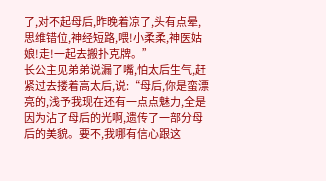了,对不起母后,昨晚着凉了,头有点晕,思维错位,神经短路,喂!小柔柔,神医姑娘!走!一起去搬扑克牌。”
长公主见弟弟说漏了嘴,怕太后生气,赶紧过去搂着高太后,说:“母后,你是蛮漂亮的,浅予我现在还有一点点魅力,全是因为沾了母后的光啊,遗传了一部分母后的美貌。要不,我哪有信心跟这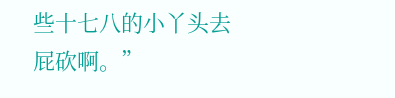些十七八的小丫头去屁砍啊。”